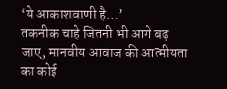‘ये आकाशवाणी है…’
तकनीक चाहे जितनी भी आगे बढ़ जाए, मानवीय आवाज की आत्मीयता का कोई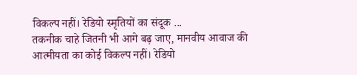विकल्प नहीं। रेडियो स्मृतियों का संदूक ...
तकनीक चाहे जितनी भी आगे बढ़ जाए, मानवीय आवाज की आत्मीयता का कोई विकल्प नहीं। रेडियो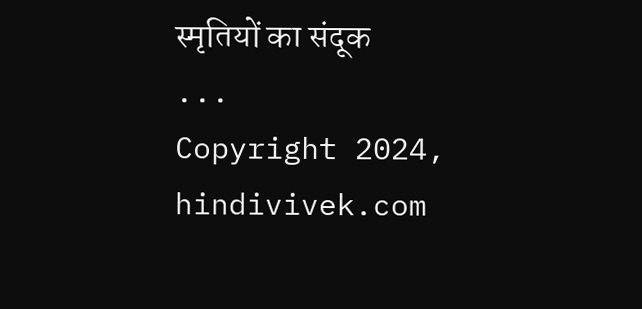स्मृतियों का संदूक ...
Copyright 2024, hindivivek.com